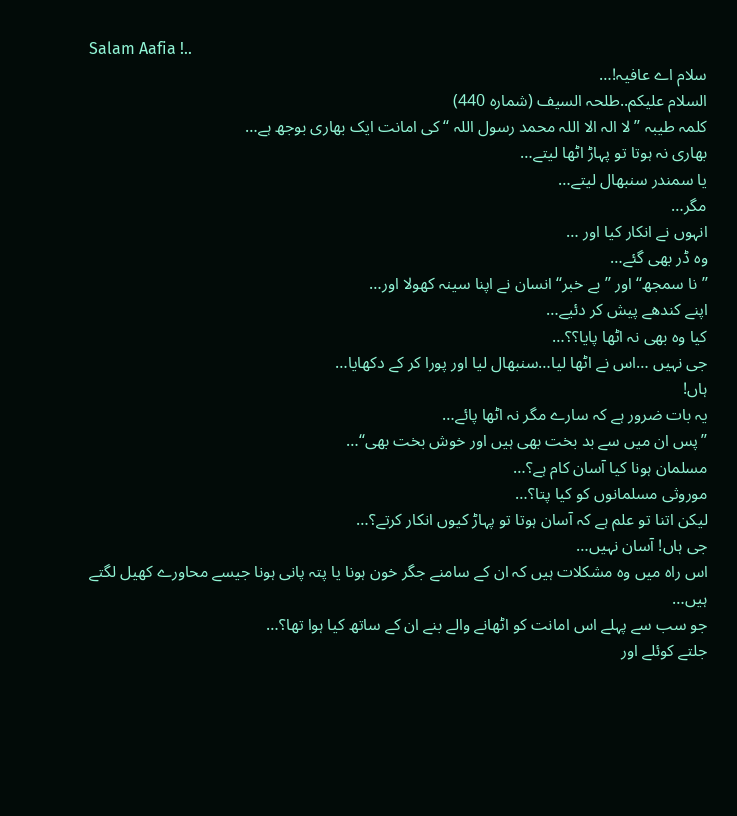Salam Aafia !..
سلام اے عافیہ!…
السلام علیکم..طلحہ السیف (شمارہ 440)
کلمہ طیبہ ’’لا الہ الا اللہ محمد رسول اللہ ‘‘ کی امانت ایک بھاری بوجھ ہے…
بھاری نہ ہوتا تو پہاڑ اٹھا لیتے…
یا سمندر سنبھال لیتے…
مگر…
انہوں نے انکار کیا اور …
وہ ڈر بھی گئے…
’’نا سمجھ‘‘ اور ’’ بے خبر‘‘ انسان نے اپنا سینہ کھولا اور…
اپنے کندھے پیش کر دئیے…
کیا وہ بھی نہ اٹھا پایا؟؟…
جی نہیں …اس نے اٹھا لیا…سنبھال لیا اور پورا کر کے دکھایا…
ہاں!
یہ بات ضرور ہے کہ سارے مگر نہ اٹھا پائے…
’’پس ان میں سے بد بخت بھی ہیں اور خوش بخت بھی‘‘…
مسلمان ہونا کیا آسان کام ہے؟…
موروثی مسلمانوں کو کیا پتا؟…
لیکن اتنا تو علم ہے کہ آسان ہوتا تو پہاڑ کیوں انکار کرتے؟…
جی ہاں! آسان نہیں…
اس راہ میں وہ مشکلات ہیں کہ ان کے سامنے جگر خون ہونا یا پتہ پانی ہونا جیسے محاورے کھیل لگتے ہیں…
جو سب سے پہلے اس امانت کو اٹھانے والے بنے ان کے ساتھ کیا ہوا تھا؟…
جلتے کوئلے اور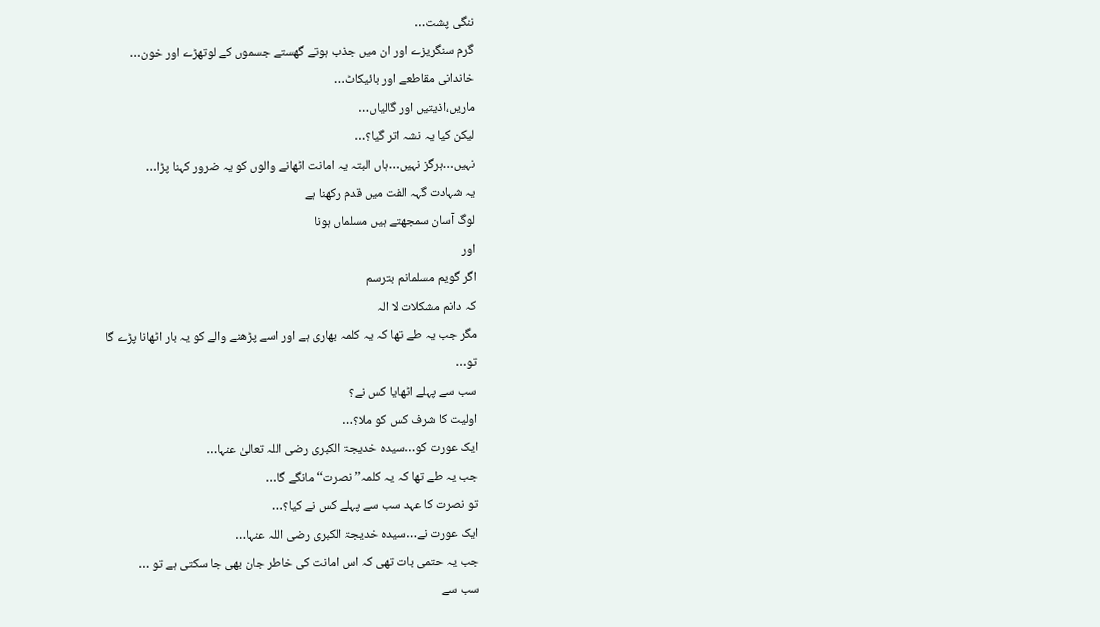ننگی پشت…
گرم سنگریزے اور ان میں جذب ہوتے گھستے جسموں کے لوتھڑے اور خون…
خاندانی مقاطعے اور بائیکاٹ…
ماریں،اذیتیں اور گالیاں…
لیکن کیا یہ نشہ اتر گیا؟…
نہیں…ہرگز نہیں…ہاں البتہ یہ امانت اٹھانے والوں کو یہ ضرور کہنا پڑا…
یہ شہادت گہہ الفت میں قدم رکھنا ہے
لوگ آسان سمجھتے ہیں مسلماں ہونا
اور
اگر گویم مسلمانم بترسم
کہ دانم مشکلات لا الہ
مگر جب یہ طے تھا کہ یہ کلمہ بھاری ہے اور اسے پڑھنے والے کو یہ بار اٹھانا پڑے گا
تو…
سب سے پہلے اٹھایا کس نے؟
اولیت کا شرف کس کو ملا؟…
ایک عورت کو…سیدہ خدیجۃ الکبری رضی اللہ تعالیٰ عنہا…
جب یہ طے تھا کہ یہ کلمہ’’ نصرت‘‘ مانگے گا…
تو نصرت کا عہد سب سے پہلے کس نے کیا؟…
ایک عورت نے…سیدہ خدیجۃ الکبری رضی اللہ عنہا…
جب یہ حتمی بات تھی کہ اس امانت کی خاطر جان بھی جا سکتی ہے تو …
سب سے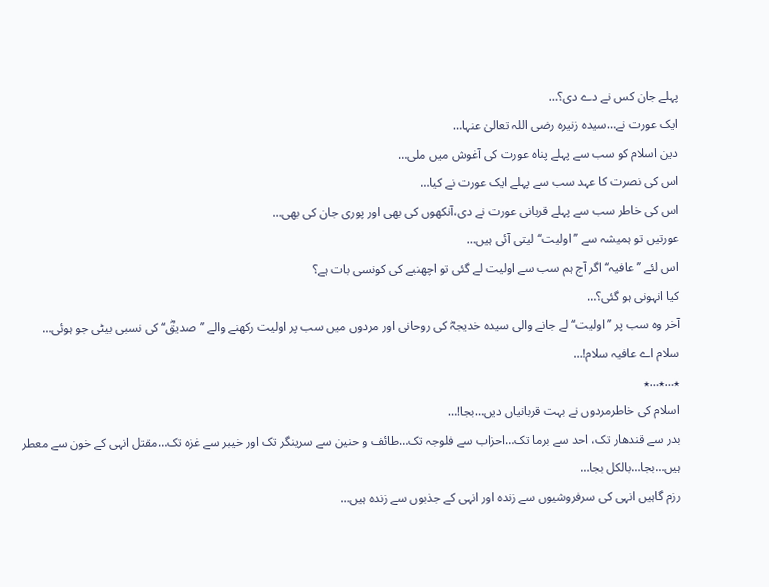پہلے جان کس نے دے دی؟…
ایک عورت نے…سیدہ زنیرہ رضی اللہ تعالیٰ عنہا…
دین اسلام کو سب سے پہلے پناہ عورت کی آغوش میں ملی…
اس کی نصرت کا عہد سب سے پہلے ایک عورت نے کیا…
اس کی خاطر سب سے پہلے قربانی عورت نے دی،آنکھوں کی بھی اور پوری جان کی بھی…
عورتیں تو ہمیشہ سے ’’اولیت‘‘لیتی آئی ہیں…
اس لئے ’’عافیہ‘‘ اگر آج ہم سب سے اولیت لے گئی تو اچھنبے کی کونسی بات ہے؟
کیا انہونی ہو گئی؟…
آخر وہ سب پر ’’اولیت‘‘ لے جانے والی سیدہ خدیجہؓ کی روحانی اور مردوں میں سب پر اولیت رکھنے والے ’’صدیقؓ‘‘ کی نسبی بیٹی جو ہوئی…
سلام اے عافیہ سلام!…
٭…٭…٭
اسلام کی خاطرمردوں نے بہت قربانیاں دیں…بجا!…
بدر سے قندھار تک، احد سے برما تک…احزاب سے فلوجہ تک…طائف و حنین سے سرینگر تک اور خیبر سے غزہ تک…مقتل انہی کے خون سے معطر ہیں…بجا…بالکل بجا…
رزم گاہیں انہی کی سرفروشیوں سے زندہ اور انہی کے جذبوں سے زندہ ہیں…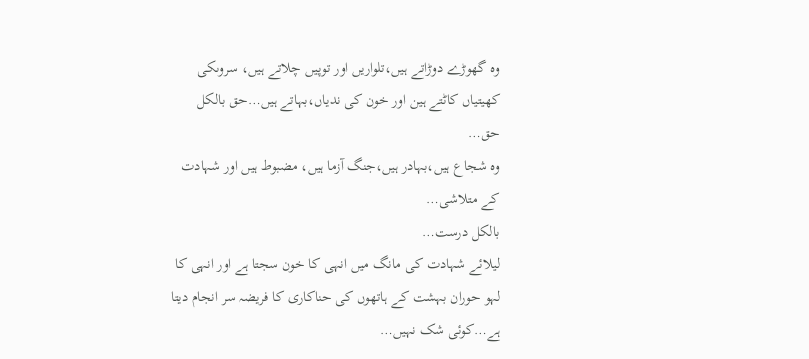وہ گھوڑے دوڑاتے ہیں،تلواریں اور توپیں چلاتے ہیں، سروںکی کھیتیاں کاٹتے ہین اور خون کی ندیاں،بہاتے ہیں…حق بالکل حق…
وہ شجاع ہیں،بہادر ہیں،جنگ آزما ہیں، مضبوط ہیں اور شہادت کے متلاشی…
بالکل درست…
لیلائے شہادت کی مانگ میں انہی کا خون سجتا ہے اور انہی کا لہو حوران بہشت کے ہاتھوں کی حناکاری کا فریضہ سر انجام دیتا ہے…کوئی شک نہیں…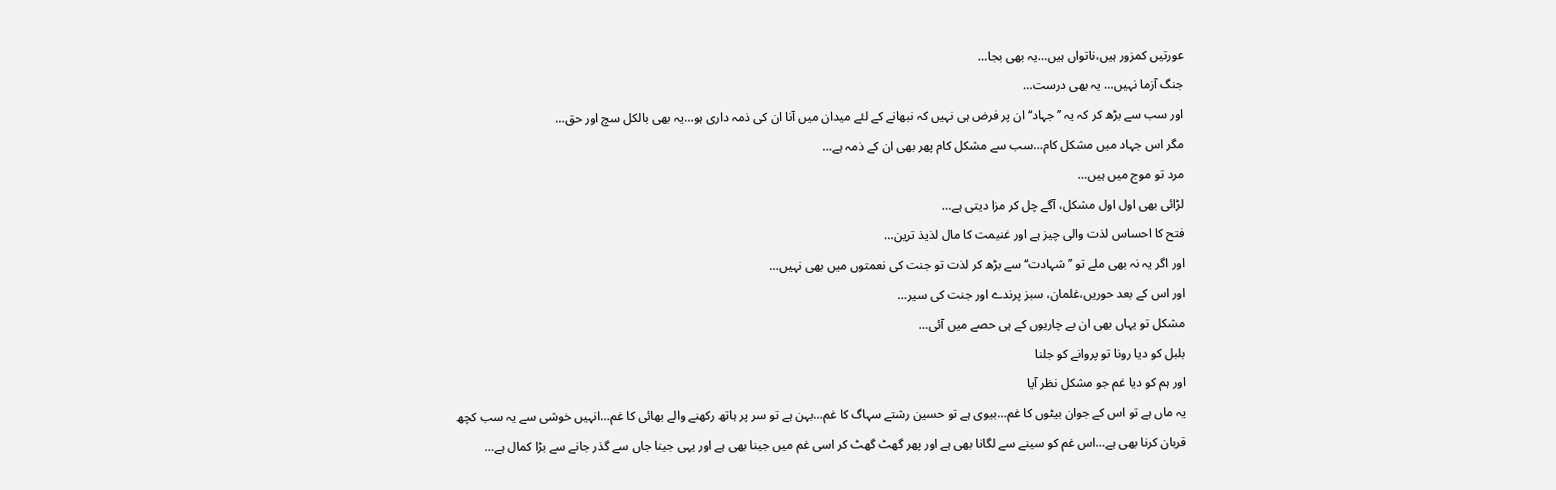عورتیں کمزور ہیں،ناتواں ہیں…یہ بھی بجا…
جنگ آزما نہیں… یہ بھی درست…
اور سب سے بڑھ کر کہ یہ ’’جہاد‘‘ ان پر فرض ہی نہیں کہ نبھانے کے لئے میدان میں آنا ان کی ذمہ داری ہو…یہ بھی بالکل سچ اور حق…
مگر اس جہاد میں مشکل کام…سب سے مشکل کام پھر بھی ان کے ذمہ ہے…
مرد تو موج میں ہیں…
لڑائی بھی اول اول مشکل، آگے چل کر مزا دیتی ہے…
فتح کا احساس لذت والی چیز ہے اور غنیمت کا مال لذیذ ترین…
اور اگر یہ نہ بھی ملے تو ’’شہادت‘‘ سے بڑھ کر لذت تو جنت کی نعمتوں میں بھی نہیں…
اور اس کے بعد حوریں،غلمان، سبز پرندے اور جنت کی سیر…
مشکل تو یہاں بھی ان بے چاریوں کے ہی حصے میں آئی…
بلبل کو دیا رونا تو پروانے کو جلنا
اور ہم کو دیا غم جو مشکل نظر آیا
یہ ماں ہے تو اس کے جوان بیٹوں کا غم…بیوی ہے تو حسین رشتے سہاگ کا غم…بہن ہے تو سر پر ہاتھ رکھنے والے بھائی کا غم…انہیں خوشی سے یہ سب کچھ قربان کرنا بھی ہے…اس غم کو سینے سے لگانا بھی ہے اور پھر گھٹ گھٹ کر اسی غم میں جینا بھی ہے اور یہی جینا جاں سے گذر جانے سے بڑا کمال ہے…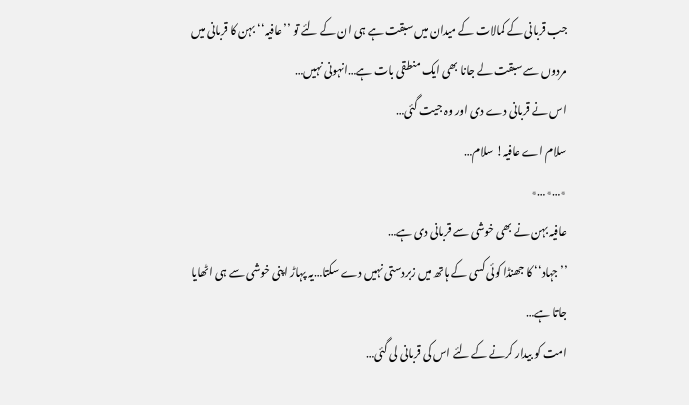جب قربانی کے کمالات کے میدان میں سبقت ہے ہی ان کے لئے تو ’’عافیہ‘‘ بہن کا قربانی میں مردوں سے سبقت لے جانا بھی ایک منطقی بات ہے…انہونی نہیں…
اس نے قربانی دے دی اور وہ جیت گئی…
سلام اے عافیہ! سلام…
٭…٭…٭
عافیہ بہن نے بھی خوشی سے قربانی دی ہے…
’’جہاد‘‘ کا جھنڈا کوئی کسی کے ہاتھ میں زبردستی نہیں دے سکتا…یہ پہاڑ اپنی خوشی سے ہی اٹھایا جاتا ہے…
امت کو بیدار کرنے کے لئے اس کی قربانی لی گئی…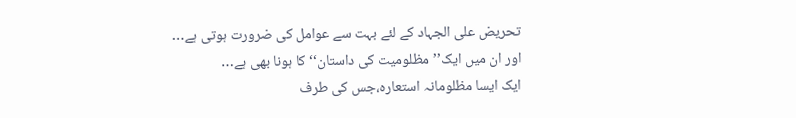تحریض علی الجہاد کے لئے بہت سے عوامل کی ضرورت ہوتی ہے…
اور ان میں ایک’’مظلومیت کی داستان‘‘ کا ہونا بھی ہے…
ایک ایسا مظلومانہ استعارہ،جس کی طرف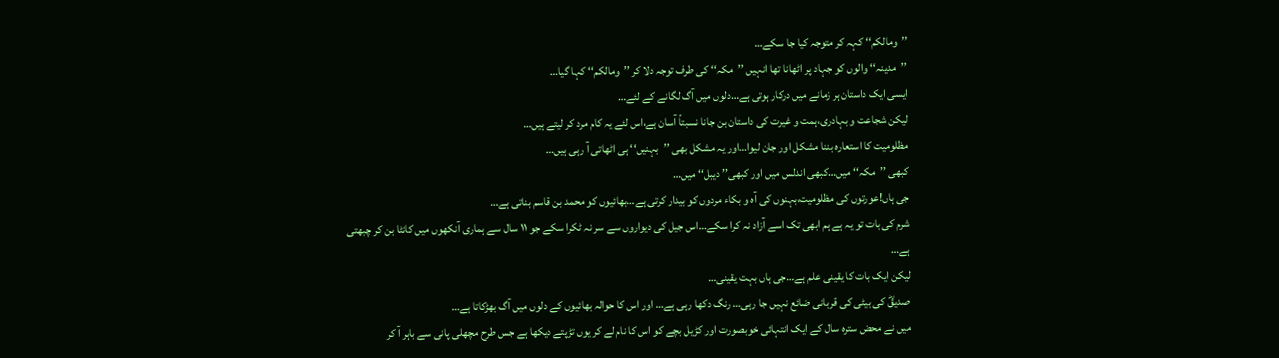’’ومالکم‘‘ کہہ کر متوجہ کیا جا سکے…
’’مدینہ‘‘ والوں کو جہاد پر اٹھانا تھا انہیں ’’مکہ‘‘ کی طرف توجہ دلا کر ’’ومالکم‘‘ کہا گیا…
ایسی ایک داستان ہر زمانے میں درکار ہوتی ہے…دلوں میں آگ لگانے کے لئے…
لیکن شجاعت و بہادری،ہمت و غیرت کی داستان بن جانا نسبتاً آسان ہے،اس لئے یہ کام مرد کر لیتے ہیں…
مظلومیت کا استعارہ بننا مشکل اور جان لیوا…اور یہ مشکل بھی ’’بہنیں‘‘ ہی اٹھاتی آ رہی ہیں…
کبھی ’’مکہ‘‘ میں…کبھی اندلس میں اور کبھی’’ دیبل‘‘ میں…
جی ہاں!عورتوں کی مظلومیت،بہنوں کی آہ و بکاء مردوں کو بیدار کرتی ہے…بھائیوں کو محمد بن قاسم بناتی ہے…
شرم کی بات تو یہ ہے ہم ابھی تک اسے آزاد نہ کرا سکے…اس جیل کی دیواروں سے سر نہ ٹکرا سکے جو ۱۱ سال سے ہماری آنکھوں میں کانٹا بن کر چبھتی ہے…
لیکن ایک بات کا یقینی علم ہے…جی ہاں بہت یقینی…
صدیقؓ کی بیٹی کی قربانی ضائع نہیں جا رہی… رنگ دکھا رہی ہے… اور اس کا حوالہ بھائیوں کے دلوں میں آگ بھڑکاتا ہے…
میں نے محض سترہ سال کے ایک انتہائی خوبصورت اور کڑیل بچے کو اس کا نام لے کر یوں تڑپتے دیکھا ہے جس طرح مچھلی پانی سے باہر آ کر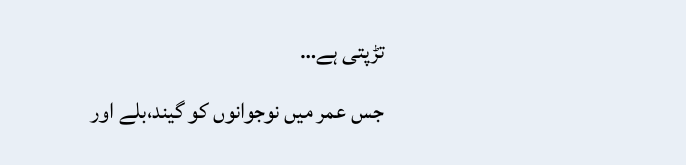تڑپتی ہے…
جس عمر میں نوجوانوں کو گیند،بلے اور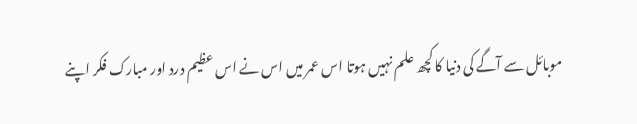موبائل سے آگے کی دنیا کا کچھ علم نہیں ہوتا اس عمر میں اس نے اس عظیم درد اور مبارک فکر اپنے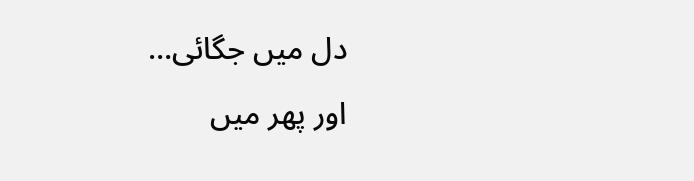دل میں جگائی…
اور پھر میں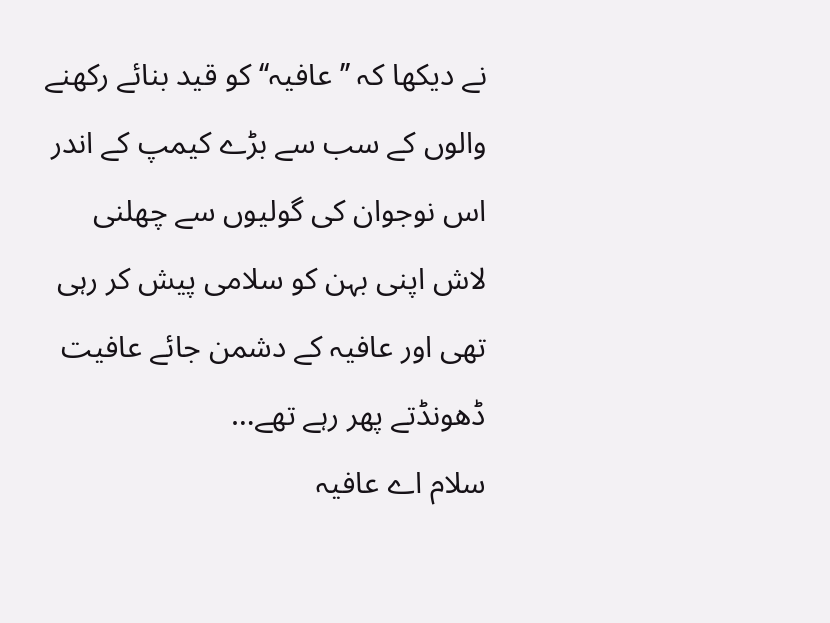نے دیکھا کہ ’’ عافیہ‘‘ کو قید بنائے رکھنے والوں کے سب سے بڑے کیمپ کے اندر اس نوجوان کی گولیوں سے چھلنی لاش اپنی بہن کو سلامی پیش کر رہی تھی اور عافیہ کے دشمن جائے عافیت ڈھونڈتے پھر رہے تھے…
سلام اے عافیہ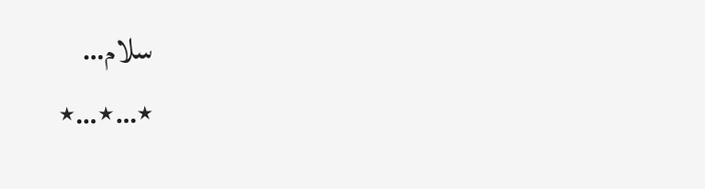سلام…
٭…٭…٭